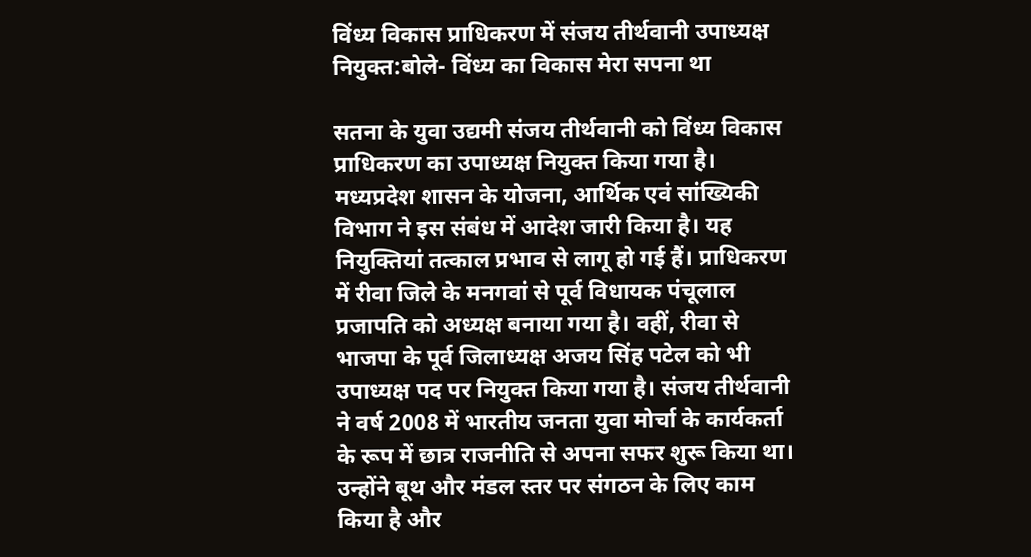विंध्य विकास प्राधिकरण में संजय तीर्थवानी उपाध्यक्ष नियुक्त:बोले- विंध्य का विकास मेरा सपना था

सतना के युवा उद्यमी संजय तीर्थवानी को विंध्य विकास प्राधिकरण का उपाध्यक्ष नियुक्त किया गया है। मध्यप्रदेश शासन के योजना, आर्थिक एवं सांख्यिकी विभाग ने इस संबंध में आदेश जारी किया है। यह नियुक्तियां तत्काल प्रभाव से लागू हो गई हैं। प्राधिकरण में रीवा जिले के मनगवां से पूर्व विधायक पंचूलाल प्रजापति को अध्यक्ष बनाया गया है। वहीं, रीवा से भाजपा के पूर्व जिलाध्यक्ष अजय सिंह पटेल को भी उपाध्यक्ष पद पर नियुक्त किया गया है। संजय तीर्थवानी ने वर्ष 2008 में भारतीय जनता युवा मोर्चा के कार्यकर्ता के रूप में छात्र राजनीति से अपना सफर शुरू किया था। उन्होंने बूथ और मंडल स्तर पर संगठन के लिए काम किया है और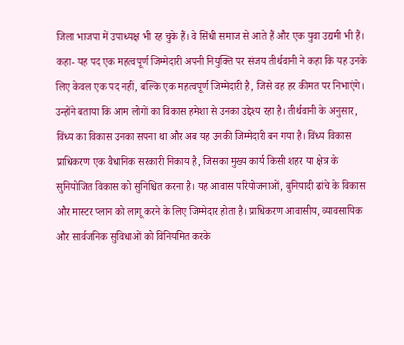जिला भाजपा में उपाध्यक्ष भी रह चुके हैं। वे सिंधी समाज से आते हैं और एक युवा उद्यमी भी हैं। कहा- यह पद एक महत्वपूर्ण जिम्मेदारी अपनी नियुक्ति पर संजय तीर्थवानी ने कहा कि यह उनके लिए केवल एक पद नहीं, बल्कि एक महत्वपूर्ण जिम्मेदारी है, जिसे वह हर कीमत पर निभाएंगे। उन्होंने बताया कि आम लोगों का विकास हमेशा से उनका उद्देश्य रहा है। तीर्थवानी के अनुसार, विंध्य का विकास उनका सपना था और अब यह उनकी जिम्मेदारी बन गया है। विंध्य विकास प्राधिकरण एक वैधानिक सरकारी निकाय है, जिसका मुख्य कार्य किसी शहर या क्षेत्र के सुनियोजित विकास को सुनिश्चित करना है। यह आवास परियोजनाओं, बुनियादी ढांचे के विकास और मास्टर प्लान को लागू करने के लिए जिम्मेदार होता है। प्राधिकरण आवासीय, व्यावसायिक और सार्वजनिक सुविधाओं को विनियमित करके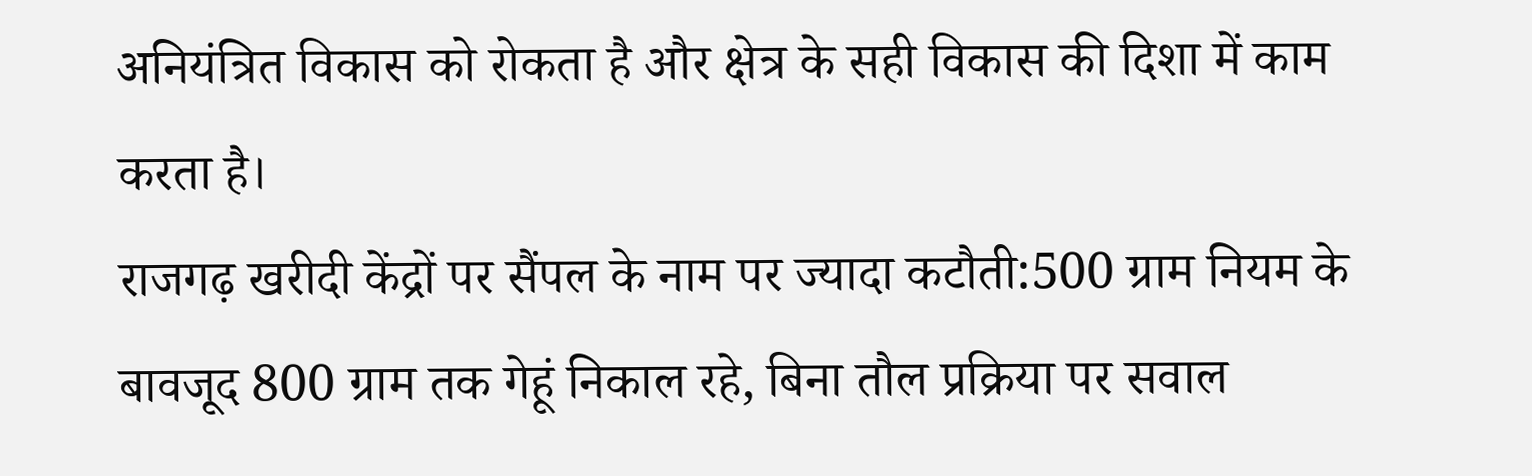अनियंत्रित विकास को रोकता है और क्षेत्र के सही विकास की दिशा में काम करता है।
राजगढ़ खरीदी केंद्रों पर सैंपल के नाम पर ज्यादा कटौती:500 ग्राम नियम के बावजूद 800 ग्राम तक गेहूं निकाल रहे, बिना तौल प्रक्रिया पर सवाल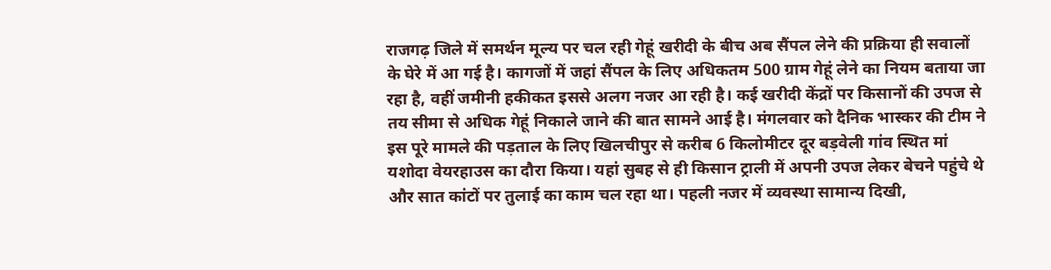राजगढ़ जिले में समर्थन मूल्य पर चल रही गेहूं खरीदी के बीच अब सैंपल लेने की प्रक्रिया ही सवालों के घेरे में आ गई है। कागजों में जहां सैंपल के लिए अधिकतम 500 ग्राम गेहूं लेने का नियम बताया जा रहा है, वहीं जमीनी हकीकत इससे अलग नजर आ रही है। कई खरीदी केंद्रों पर किसानों की उपज से तय सीमा से अधिक गेहूं निकाले जाने की बात सामने आई है। मंगलवार को दैनिक भास्कर की टीम ने इस पूरे मामले की पड़ताल के लिए खिलचीपुर से करीब 6 किलोमीटर दूर बड़वेली गांव स्थित मां यशोदा वेयरहाउस का दौरा किया। यहां सुबह से ही किसान ट्राली में अपनी उपज लेकर बेचने पहुंचे थे और सात कांटों पर तुलाई का काम चल रहा था। पहली नजर में व्यवस्था सामान्य दिखी,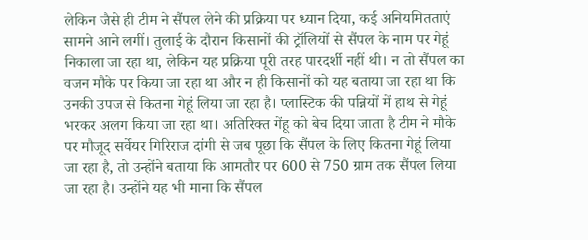लेकिन जैसे ही टीम ने सैंपल लेने की प्रक्रिया पर ध्यान दिया, कई अनियमितताएं सामने आने लगीं। तुलाई के दौरान किसानों की ट्रॉलियों से सैंपल के नाम पर गेहूं निकाला जा रहा था, लेकिन यह प्रक्रिया पूरी तरह पारदर्शी नहीं थी। न तो सैंपल का वजन मौके पर किया जा रहा था और न ही किसानों को यह बताया जा रहा था कि उनकी उपज से कितना गेहूं लिया जा रहा है। प्लास्टिक की पन्नियों में हाथ से गेहूं भरकर अलग किया जा रहा था। अतिरिक्त गेंहू को बेच दिया जाता है टीम ने मौके पर मौजूद सर्वेयर गिरिराज दांगी से जब पूछा कि सैंपल के लिए कितना गेहूं लिया जा रहा है, तो उन्होंने बताया कि आमतौर पर 600 से 750 ग्राम तक सैंपल लिया जा रहा है। उन्होंने यह भी माना कि सैंपल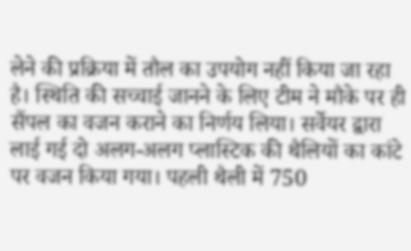लेने की प्रक्रिया में तौल का उपयोग नहीं किया जा रहा है। स्थिति की सच्चाई जानने के लिए टीम ने मौके पर ही सैंपल का वजन कराने का निर्णय लिया। सर्वेयर द्वारा लाई गई दो अलग-अलग प्लास्टिक की थैलियों का कांटे पर वजन किया गया। पहली थैली में 750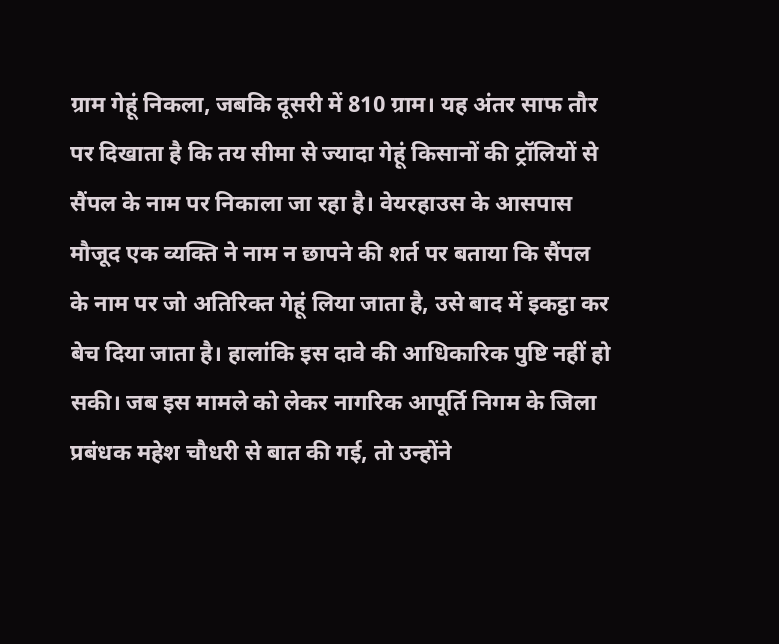ग्राम गेहूं निकला, जबकि दूसरी में 810 ग्राम। यह अंतर साफ तौर पर दिखाता है कि तय सीमा से ज्यादा गेहूं किसानों की ट्रॉलियों से सैंपल के नाम पर निकाला जा रहा है। वेयरहाउस के आसपास मौजूद एक व्यक्ति ने नाम न छापने की शर्त पर बताया कि सैंपल के नाम पर जो अतिरिक्त गेहूं लिया जाता है, उसे बाद में इकट्ठा कर बेच दिया जाता है। हालांकि इस दावे की आधिकारिक पुष्टि नहीं हो सकी। जब इस मामले को लेकर नागरिक आपूर्ति निगम के जिला प्रबंधक महेश चौधरी से बात की गई, तो उन्होंने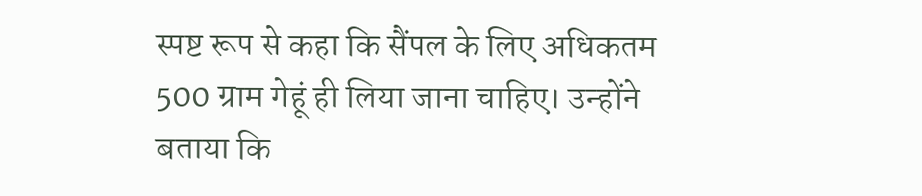स्पष्ट रूप से कहा कि सैंपल के लिए अधिकतम 500 ग्राम गेहूं ही लिया जाना चाहिए। उन्होंने बताया कि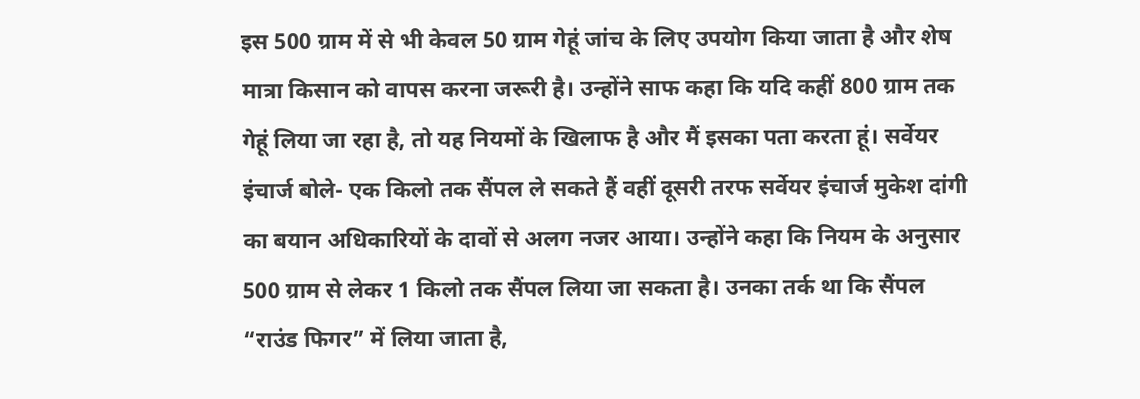इस 500 ग्राम में से भी केवल 50 ग्राम गेहूं जांच के लिए उपयोग किया जाता है और शेष मात्रा किसान को वापस करना जरूरी है। उन्होंने साफ कहा कि यदि कहीं 800 ग्राम तक गेहूं लिया जा रहा है, तो यह नियमों के खिलाफ है और मैं इसका पता करता हूं। सर्वेयर इंचार्ज बोले- एक किलो तक सैंपल ले सकते हैं वहीं दूसरी तरफ सर्वेयर इंचार्ज मुकेश दांगी का बयान अधिकारियों के दावों से अलग नजर आया। उन्होंने कहा कि नियम के अनुसार 500 ग्राम से लेकर 1 किलो तक सैंपल लिया जा सकता है। उनका तर्क था कि सैंपल “राउंड फिगर” में लिया जाता है,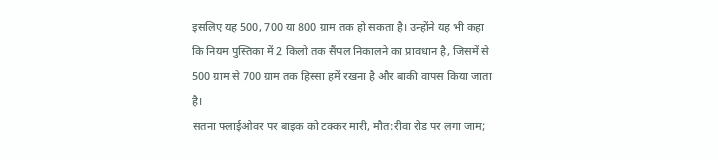इसलिए यह 500, 700 या 800 ग्राम तक हो सकता है। उन्होंने यह भी कहा कि नियम पुस्तिका में 2 किलो तक सैंपल निकालने का प्रावधान है, जिसमें से 500 ग्राम से 700 ग्राम तक हिस्सा हमें रखना है और बाकी वापस किया जाता है।
सतना फ्लाईओवर पर बाइक को टक्कर मारी, मौत:रीवा रोड पर लगा जाम;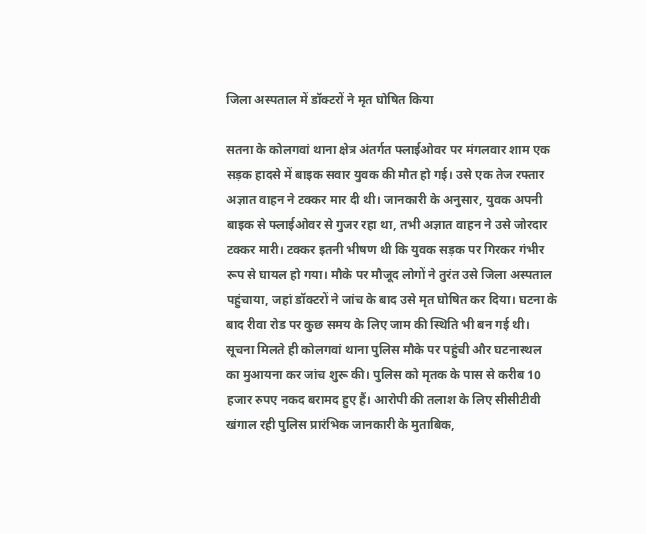जिला अस्पताल में डॉक्टरों ने मृत घोषित किया

सतना के कोलगवां थाना क्षेत्र अंतर्गत फ्लाईओवर पर मंगलवार शाम एक सड़क हादसे में बाइक सवार युवक की मौत हो गई। उसे एक तेज रफ्तार अज्ञात वाहन ने टक्कर मार दी थी। जानकारी के अनुसार, युवक अपनी बाइक से फ्लाईओवर से गुजर रहा था, तभी अज्ञात वाहन ने उसे जोरदार टक्कर मारी। टक्कर इतनी भीषण थी कि युवक सड़क पर गिरकर गंभीर रूप से घायल हो गया। मौके पर मौजूद लोगों ने तुरंत उसे जिला अस्पताल पहुंचाया, जहां डॉक्टरों ने जांच के बाद उसे मृत घोषित कर दिया। घटना के बाद रीवा रोड पर कुछ समय के लिए जाम की स्थिति भी बन गई थी। सूचना मिलते ही कोलगवां थाना पुलिस मौके पर पहुंची और घटनास्थल का मुआयना कर जांच शुरू की। पुलिस को मृतक के पास से करीब 10 हजार रुपए नकद बरामद हुए हैं। आरोपी की तलाश के लिए सीसीटीवी खंगाल रही पुलिस प्रारंभिक जानकारी के मुताबिक,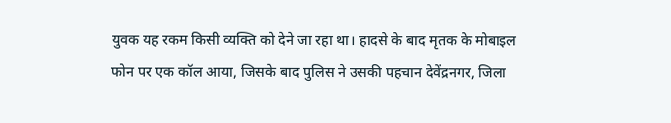युवक यह रकम किसी व्यक्ति को देने जा रहा था। हादसे के बाद मृतक के मोबाइल फोन पर एक कॉल आया, जिसके बाद पुलिस ने उसकी पहचान देवेंद्रनगर, जिला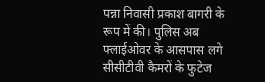पन्ना निवासी प्रकाश बागरी के रूप में की। पुलिस अब फ्लाईओवर के आसपास लगे सीसीटीवी कैमरों के फुटेज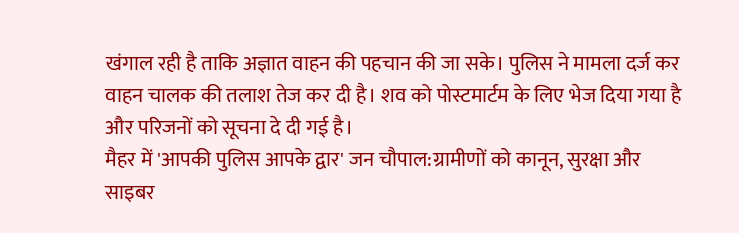खंगाल रही है ताकि अज्ञात वाहन की पहचान की जा सके। पुलिस ने मामला दर्ज कर वाहन चालक की तलाश तेज कर दी है। शव को पोस्टमार्टम के लिए भेज दिया गया है और परिजनों को सूचना दे दी गई है।
मैहर में 'आपकी पुलिस आपके द्वार' जन चौपाल:ग्रामीणों को कानून, सुरक्षा और साइबर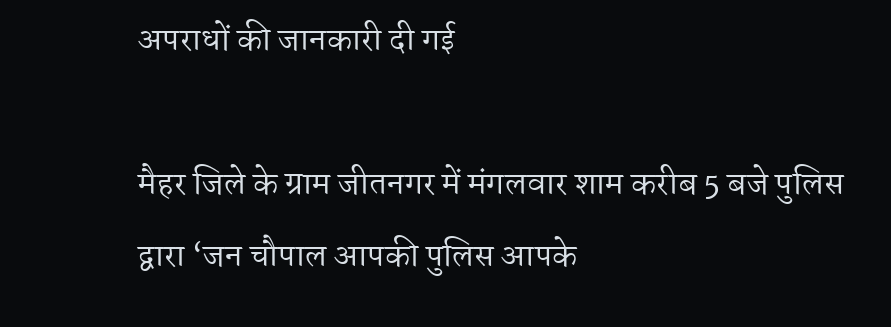अपराधों की जानकारी दी गई

मैहर जिले के ग्राम जीतनगर में मंगलवार शाम करीब 5 बजे पुलिस द्वारा ‘जन चौपाल आपकी पुलिस आपके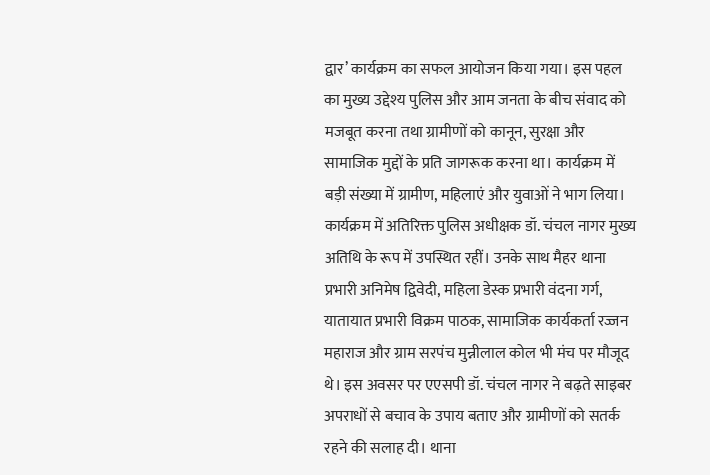द्वार’ कार्यक्रम का सफल आयोजन किया गया। इस पहल का मुख्य उद्देश्य पुलिस और आम जनता के बीच संवाद को मजबूत करना तथा ग्रामीणों को कानून, सुरक्षा और सामाजिक मुद्दों के प्रति जागरूक करना था। कार्यक्रम में बड़ी संख्या में ग्रामीण, महिलाएं और युवाओं ने भाग लिया। कार्यक्रम में अतिरिक्त पुलिस अधीक्षक डॉ. चंचल नागर मुख्य अतिथि के रूप में उपस्थित रहीं। उनके साथ मैहर थाना प्रभारी अनिमेष द्विवेदी, महिला डेस्क प्रभारी वंदना गर्ग, यातायात प्रभारी विक्रम पाठक, सामाजिक कार्यकर्ता रज्जन महाराज और ग्राम सरपंच मुन्नीलाल कोल भी मंच पर मौजूद थे। इस अवसर पर एएसपी डॉ. चंचल नागर ने बढ़ते साइबर अपराधों से बचाव के उपाय बताए और ग्रामीणों को सतर्क रहने की सलाह दी। थाना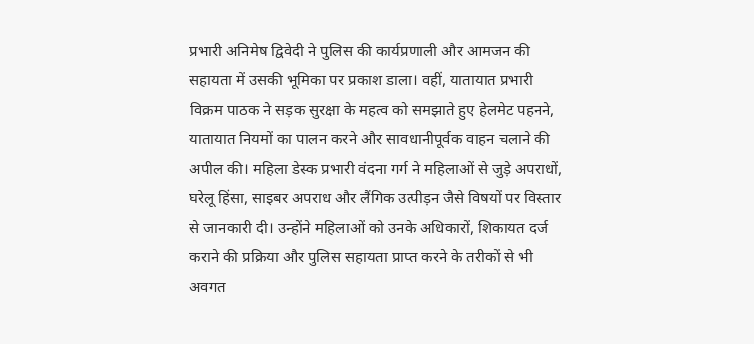प्रभारी अनिमेष द्विवेदी ने पुलिस की कार्यप्रणाली और आमजन की सहायता में उसकी भूमिका पर प्रकाश डाला। वहीं, यातायात प्रभारी विक्रम पाठक ने सड़क सुरक्षा के महत्व को समझाते हुए हेलमेट पहनने, यातायात नियमों का पालन करने और सावधानीपूर्वक वाहन चलाने की अपील की। महिला डेस्क प्रभारी वंदना गर्ग ने महिलाओं से जुड़े अपराधों, घरेलू हिंसा, साइबर अपराध और लैंगिक उत्पीड़न जैसे विषयों पर विस्तार से जानकारी दी। उन्होंने महिलाओं को उनके अधिकारों, शिकायत दर्ज कराने की प्रक्रिया और पुलिस सहायता प्राप्त करने के तरीकों से भी अवगत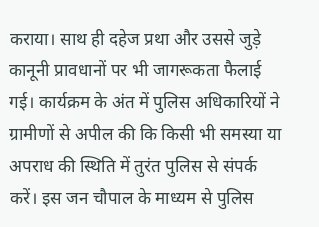कराया। साथ ही दहेज प्रथा और उससे जुड़े कानूनी प्रावधानों पर भी जागरूकता फैलाई गई। कार्यक्रम के अंत में पुलिस अधिकारियों ने ग्रामीणों से अपील की कि किसी भी समस्या या अपराध की स्थिति में तुरंत पुलिस से संपर्क करें। इस जन चौपाल के माध्यम से पुलिस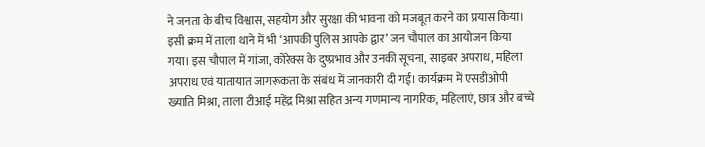ने जनता के बीच विश्वास, सहयोग और सुरक्षा की भावना को मजबूत करने का प्रयास किया। इसी क्रम में ताला थाने में भी ‘आपकी पुलिस आपके द्वार’ जन चौपाल का आयोजन किया गया। इस चौपाल में गांजा, कोरेक्स के दुष्प्रभाव और उनकी सूचना, साइबर अपराध, महिला अपराध एवं यातायात जागरूकता के संबंध में जानकारी दी गई। कार्यक्रम में एसडीओपी ख्याति मिश्रा, ताला टीआई महेंद्र मिश्रा सहित अन्य गणमान्य नागरिक, महिलाएं, छात्र और बच्चे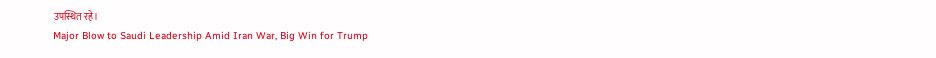उपस्थित रहे।
Major Blow to Saudi Leadership Amid Iran War, Big Win for Trump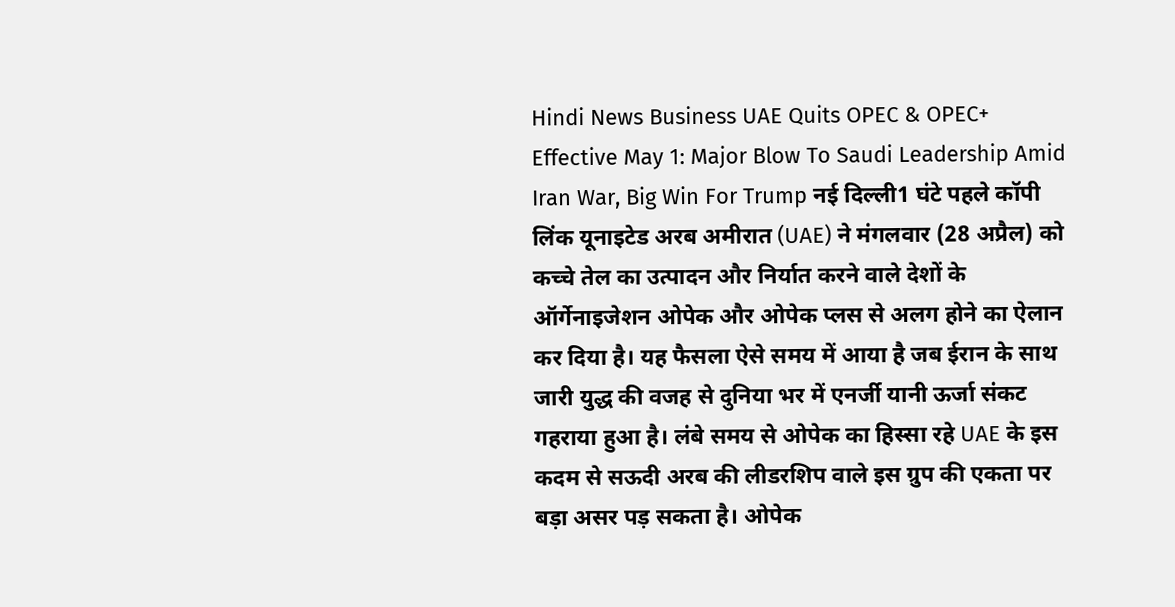Hindi News Business UAE Quits OPEC & OPEC+ Effective May 1: Major Blow To Saudi Leadership Amid Iran War, Big Win For Trump नई दिल्ली1 घंटे पहले कॉपी लिंक यूनाइटेड अरब अमीरात (UAE) ने मंगलवार (28 अप्रैल) को कच्चे तेल का उत्पादन और निर्यात करने वाले देशों के ऑर्गेनाइजेशन ओपेक और ओपेक प्लस से अलग होने का ऐलान कर दिया है। यह फैसला ऐसे समय में आया है जब ईरान के साथ जारी युद्ध की वजह से दुनिया भर में एनर्जी यानी ऊर्जा संकट गहराया हुआ है। लंबे समय से ओपेक का हिस्सा रहे UAE के इस कदम से सऊदी अरब की लीडरशिप वाले इस ग्रुप की एकता पर बड़ा असर पड़ सकता है। ओपेक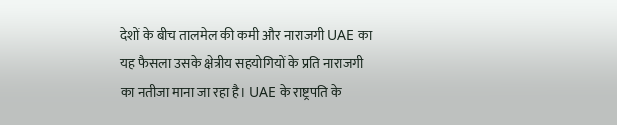देशों के बीच तालमेल की कमी और नाराजगी UAE का यह फैसला उसके क्षेत्रीय सहयोगियों के प्रति नाराजगी का नतीजा माना जा रहा है। UAE के राष्ट्रपति के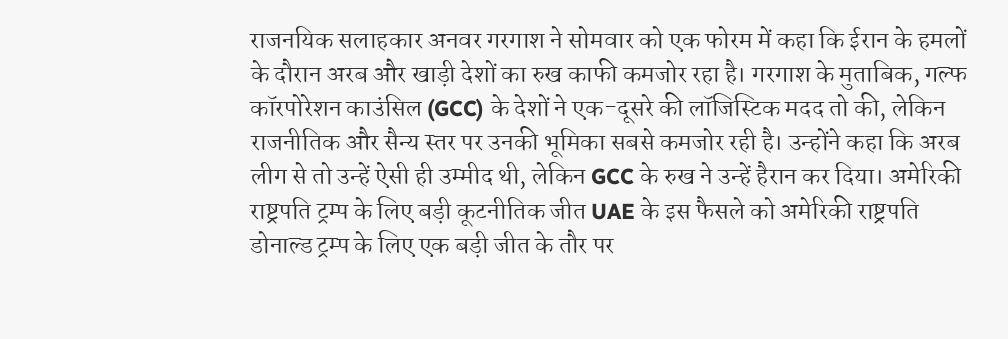राजनयिक सलाहकार अनवर गरगाश ने सोमवार को एक फोरम में कहा कि ईरान के हमलों के दौरान अरब और खाड़ी देशों का रुख काफी कमजोर रहा है। गरगाश के मुताबिक, गल्फ कॉरपोरेशन काउंसिल (GCC) के देशों ने एक-दूसरे की लॉजिस्टिक मदद तो की, लेकिन राजनीतिक और सैन्य स्तर पर उनकी भूमिका सबसे कमजोर रही है। उन्होंने कहा कि अरब लीग से तो उन्हें ऐसी ही उम्मीद थी, लेकिन GCC के रुख ने उन्हें हैरान कर दिया। अमेरिकी राष्ट्रपति ट्रम्प के लिए बड़ी कूटनीतिक जीत UAE के इस फैसले को अमेरिकी राष्ट्रपति डोनाल्ड ट्रम्प के लिए एक बड़ी जीत के तौर पर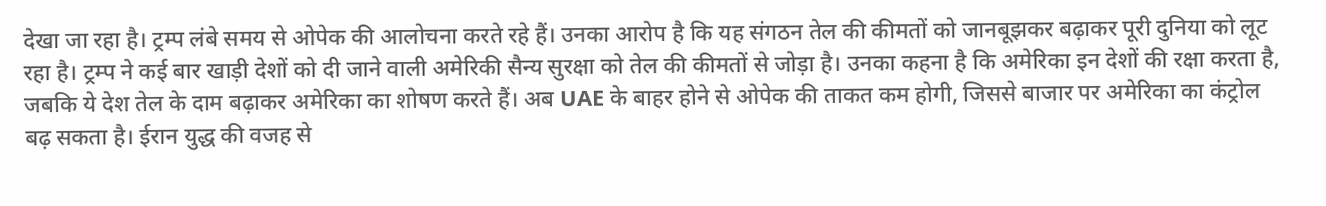देखा जा रहा है। ट्रम्प लंबे समय से ओपेक की आलोचना करते रहे हैं। उनका आरोप है कि यह संगठन तेल की कीमतों को जानबूझकर बढ़ाकर पूरी दुनिया को लूट रहा है। ट्रम्प ने कई बार खाड़ी देशों को दी जाने वाली अमेरिकी सैन्य सुरक्षा को तेल की कीमतों से जोड़ा है। उनका कहना है कि अमेरिका इन देशों की रक्षा करता है, जबकि ये देश तेल के दाम बढ़ाकर अमेरिका का शोषण करते हैं। अब UAE के बाहर होने से ओपेक की ताकत कम होगी, जिससे बाजार पर अमेरिका का कंट्रोल बढ़ सकता है। ईरान युद्ध की वजह से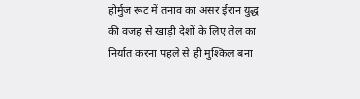होर्मुज रूट में तनाव का असर ईरान युद्ध की वजह से खाड़ी देशों के लिए तेल का निर्यात करना पहले से ही मुश्किल बना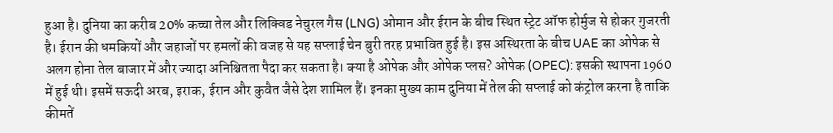हुआ है। दुनिया का करीब 20% कच्चा तेल और लिक्विड नेचुरल गैस (LNG) ओमान और ईरान के बीच स्थित स्ट्रेट ऑफ होर्मुज से होकर गुजरती है। ईरान की धमकियों और जहाजों पर हमलों की वजह से यह सप्लाई चेन बुरी तरह प्रभावित हुई है। इस अस्थिरता के बीच UAE का ओपेक से अलग होना तेल बाजार में और ज्यादा अनिश्चितता पैदा कर सकता है। क्या है ओपेक और ओपेक प्लस? ओपेक (OPEC): इसकी स्थापना 1960 में हुई थी। इसमें सऊदी अरब, इराक, ईरान और कुवैत जैसे देश शामिल हैं। इनका मुख्य काम दुनिया में तेल की सप्लाई को कंट्रोल करना है ताकि कीमतें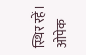स्थिर रहें। ओपेक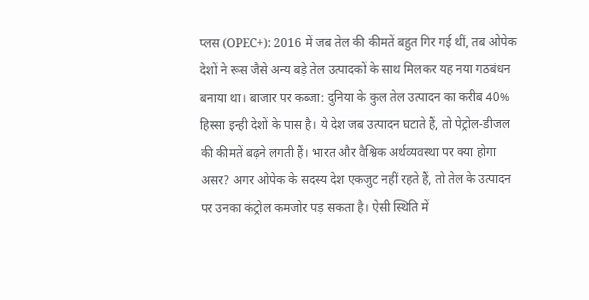प्लस (OPEC+): 2016 में जब तेल की कीमतें बहुत गिर गई थीं, तब ओपेक देशों ने रूस जैसे अन्य बड़े तेल उत्पादकों के साथ मिलकर यह नया गठबंधन बनाया था। बाजार पर कब्जा: दुनिया के कुल तेल उत्पादन का करीब 40% हिस्सा इन्ही देशों के पास है। ये देश जब उत्पादन घटाते हैं, तो पेट्रोल-डीजल की कीमतें बढ़ने लगती हैं। भारत और वैश्विक अर्थव्यवस्था पर क्या होगा असर? अगर ओपेक के सदस्य देश एकजुट नहीं रहते हैं, तो तेल के उत्पादन पर उनका कंट्रोल कमजोर पड़ सकता है। ऐसी स्थिति में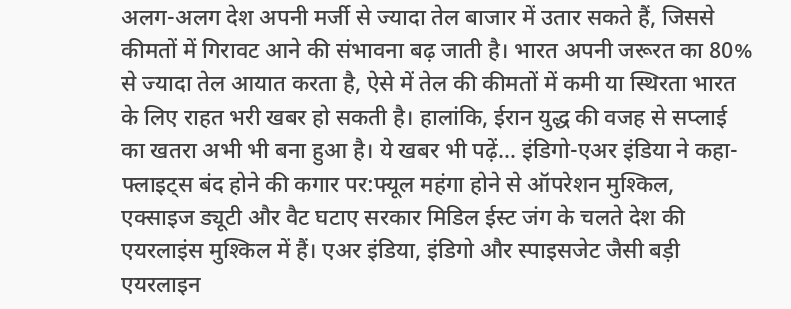अलग-अलग देश अपनी मर्जी से ज्यादा तेल बाजार में उतार सकते हैं, जिससे कीमतों में गिरावट आने की संभावना बढ़ जाती है। भारत अपनी जरूरत का 80% से ज्यादा तेल आयात करता है, ऐसे में तेल की कीमतों में कमी या स्थिरता भारत के लिए राहत भरी खबर हो सकती है। हालांकि, ईरान युद्ध की वजह से सप्लाई का खतरा अभी भी बना हुआ है। ये खबर भी पढ़ें… इंडिगो-एअर इंडिया ने कहा- फ्लाइट्स बंद होने की कगार पर:फ्यूल महंगा होने से ऑपरेशन मुश्किल, एक्साइज ड्यूटी और वैट घटाए सरकार मिडिल ईस्ट जंग के चलते देश की एयरलाइंस मुश्किल में हैं। एअर इंडिया, इंडिगो और स्पाइसजेट जैसी बड़ी एयरलाइन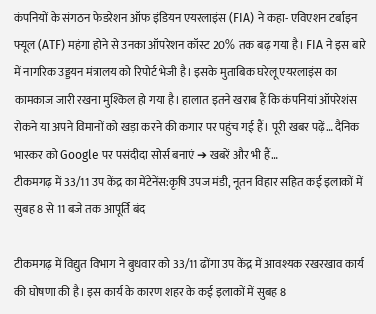कंपनियों के संगठन फेडरेशन ऑफ इंडियन एयरलाइंस (FIA) ने कहा- एविएशन टर्बाइन फ्यूल (ATF) महंगा होने से उनका ऑपरेशन कॉस्ट 20% तक बढ़ गया है। FIA ने इस बारे में नागरिक उड्डयन मंत्रालय को रिपोर्ट भेजी है। इसके मुताबिक घरेलू एयरलाइंस का कामकाज जारी रखना मुश्किल हो गया है। हालात इतने खराब हैं कि कंपनियां ऑपरेशंस रोकने या अपने विमानों को खड़ा करने की कगार पर पहुंच गई हैं। पूरी खबर पढ़ें… दैनिक भास्कर को Google पर पसंदीदा सोर्स बनाएं ➔ खबरें और भी हैं…
टीकमगढ़ में 33/11 उप केंद्र का मेंटेनेंस:कृषि उपज मंडी, नूतन विहार सहित कई इलाकों में सुबह 8 से 11 बजे तक आपूर्ति बंद

टीकमगढ़ में विद्युत विभाग ने बुधवार को 33/11 ढोंगा उप केंद्र में आवश्यक रखरखाव कार्य की घोषणा की है। इस कार्य के कारण शहर के कई इलाकों में सुबह 8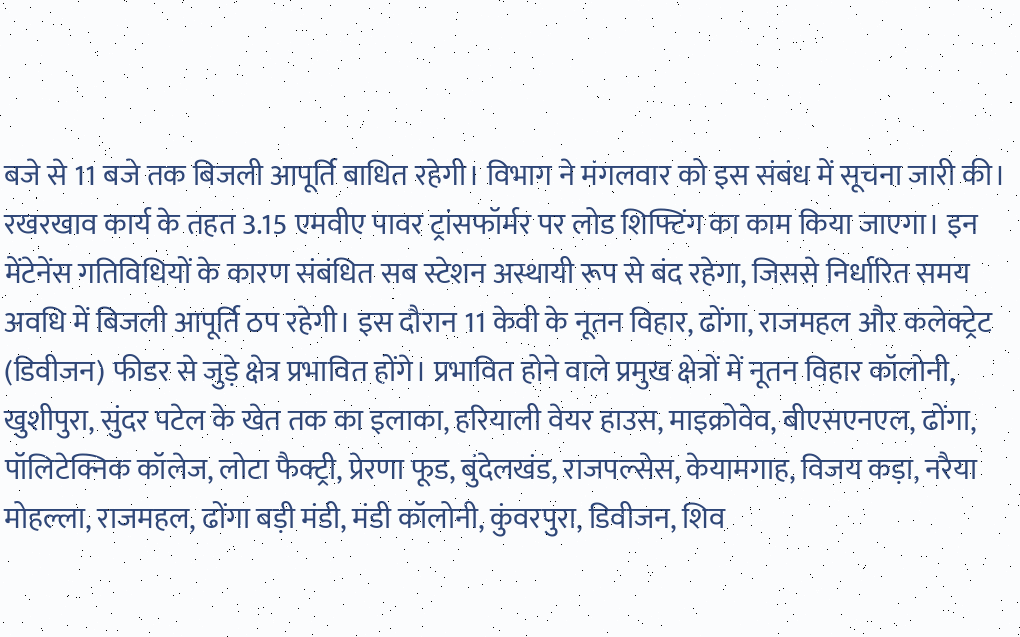बजे से 11 बजे तक बिजली आपूर्ति बाधित रहेगी। विभाग ने मंगलवार को इस संबंध में सूचना जारी की। रखरखाव कार्य के तहत 3.15 एमवीए पावर ट्रांसफॉर्मर पर लोड शिफ्टिंग का काम किया जाएगा। इन मेंटेनेंस गतिविधियों के कारण संबंधित सब स्टेशन अस्थायी रूप से बंद रहेगा, जिससे निर्धारित समय अवधि में बिजली आपूर्ति ठप रहेगी। इस दौरान 11 केवी के नूतन विहार, ढोंगा, राजमहल और कलेक्ट्रेट (डिवीजन) फीडर से जुड़े क्षेत्र प्रभावित होंगे। प्रभावित होने वाले प्रमुख क्षेत्रों में नूतन विहार कॉलोनी, खुशीपुरा, सुंदर पटेल के खेत तक का इलाका, हरियाली वेयर हाउस, माइक्रोवेव, बीएसएनएल, ढोंगा, पॉलिटेक्निक कॉलेज, लोटा फैक्ट्री, प्रेरणा फूड, बुंदेलखंड, राजपल्सेस, केयामगाह, विजय कड़ा, नरैया मोहल्ला, राजमहल, ढोंगा बड़ी मंडी, मंडी कॉलोनी, कुंवरपुरा, डिवीजन, शिव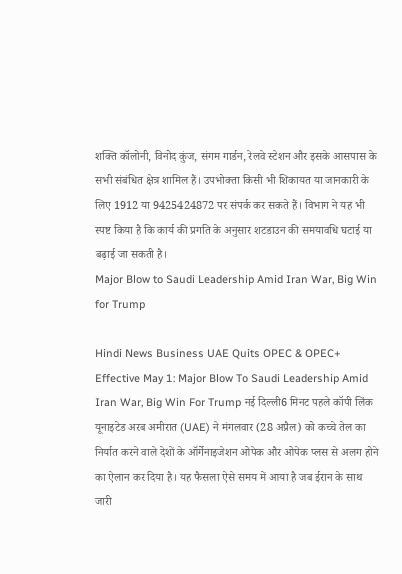शक्ति कॉलोनी, विनोद कुंज, संगम गार्डन, रेलवे स्टेशन और इसके आसपास के सभी संबंधित क्षेत्र शामिल हैं। उपभोक्ता किसी भी शिकायत या जानकारी के लिए 1912 या 9425424872 पर संपर्क कर सकते हैं। विभाग ने यह भी स्पष्ट किया है कि कार्य की प्रगति के अनुसार शटडाउन की समयावधि घटाई या बढ़ाई जा सकती है।
Major Blow to Saudi Leadership Amid Iran War, Big Win for Trump

Hindi News Business UAE Quits OPEC & OPEC+ Effective May 1: Major Blow To Saudi Leadership Amid Iran War, Big Win For Trump नई दिल्ली6 मिनट पहले कॉपी लिंक यूनाइटेड अरब अमीरात (UAE) ने मंगलवार (28 अप्रैल) को कच्चे तेल का निर्यात करने वाले देशों के ऑर्गेनाइजेशन ओपेक और ओपेक प्लस से अलग होने का ऐलान कर दिया है। यह फैसला ऐसे समय में आया है जब ईरान के साथ जारी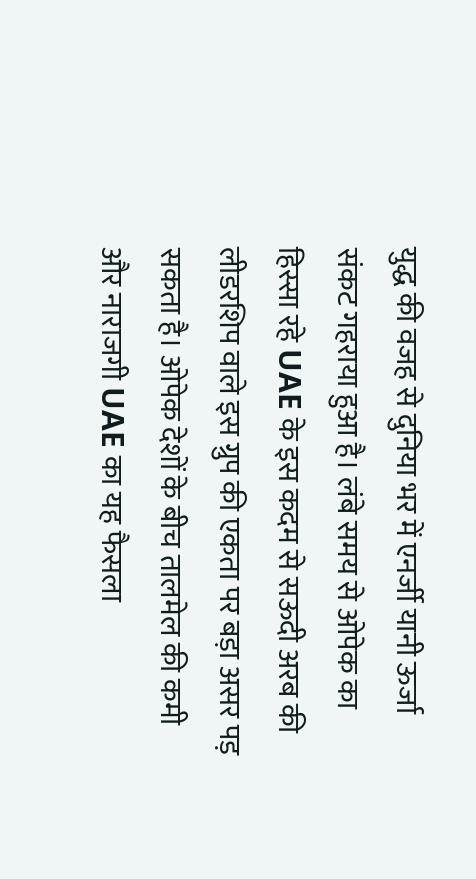युद्ध की वजह से दुनिया भर में एनर्जी यानी ऊर्जा संकट गहराया हुआ है। लंबे समय से ओपेक का हिस्सा रहे UAE के इस कदम से सऊदी अरब की लीडरशिप वाले इस ग्रुप की एकता पर बड़ा असर पड़ सकता है। ओपेक देशों के बीच तालमेल की कमी और नाराजगी UAE का यह फैसला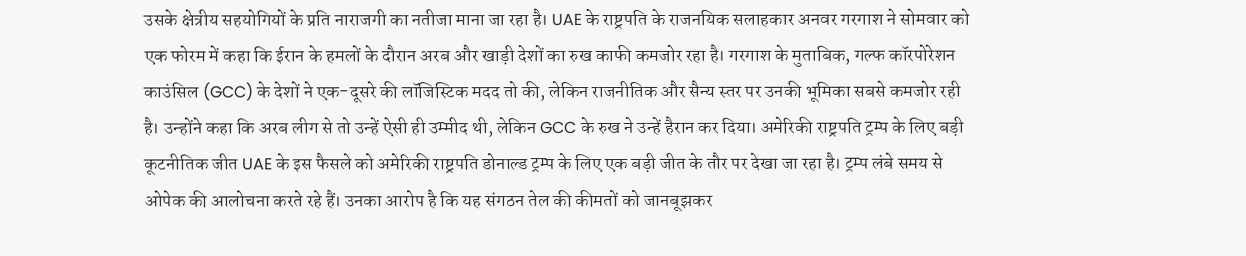उसके क्षेत्रीय सहयोगियों के प्रति नाराजगी का नतीजा माना जा रहा है। UAE के राष्ट्रपति के राजनयिक सलाहकार अनवर गरगाश ने सोमवार को एक फोरम में कहा कि ईरान के हमलों के दौरान अरब और खाड़ी देशों का रुख काफी कमजोर रहा है। गरगाश के मुताबिक, गल्फ कॉरपोरेशन काउंसिल (GCC) के देशों ने एक-दूसरे की लॉजिस्टिक मदद तो की, लेकिन राजनीतिक और सैन्य स्तर पर उनकी भूमिका सबसे कमजोर रही है। उन्होंने कहा कि अरब लीग से तो उन्हें ऐसी ही उम्मीद थी, लेकिन GCC के रुख ने उन्हें हैरान कर दिया। अमेरिकी राष्ट्रपति ट्रम्प के लिए बड़ी कूटनीतिक जीत UAE के इस फैसले को अमेरिकी राष्ट्रपति डोनाल्ड ट्रम्प के लिए एक बड़ी जीत के तौर पर देखा जा रहा है। ट्रम्प लंबे समय से ओपेक की आलोचना करते रहे हैं। उनका आरोप है कि यह संगठन तेल की कीमतों को जानबूझकर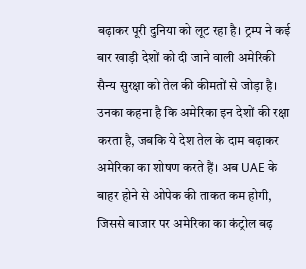बढ़ाकर पूरी दुनिया को लूट रहा है। ट्रम्प ने कई बार खाड़ी देशों को दी जाने वाली अमेरिकी सैन्य सुरक्षा को तेल की कीमतों से जोड़ा है। उनका कहना है कि अमेरिका इन देशों की रक्षा करता है, जबकि ये देश तेल के दाम बढ़ाकर अमेरिका का शोषण करते हैं। अब UAE के बाहर होने से ओपेक की ताकत कम होगी, जिससे बाजार पर अमेरिका का कंट्रोल बढ़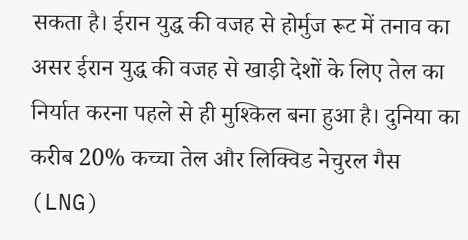सकता है। ईरान युद्ध की वजह से होर्मुज रूट में तनाव का असर ईरान युद्ध की वजह से खाड़ी देशों के लिए तेल का निर्यात करना पहले से ही मुश्किल बना हुआ है। दुनिया का करीब 20% कच्चा तेल और लिक्विड नेचुरल गैस (LNG)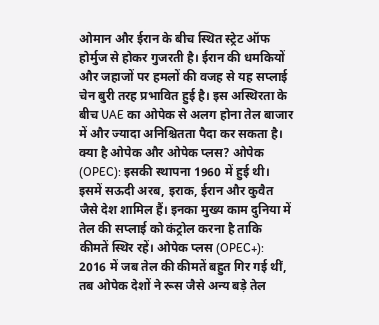ओमान और ईरान के बीच स्थित स्ट्रेट ऑफ होर्मुज से होकर गुजरती है। ईरान की धमकियों और जहाजों पर हमलों की वजह से यह सप्लाई चेन बुरी तरह प्रभावित हुई है। इस अस्थिरता के बीच UAE का ओपेक से अलग होना तेल बाजार में और ज्यादा अनिश्चितता पैदा कर सकता है। क्या है ओपेक और ओपेक प्लस? ओपेक (OPEC): इसकी स्थापना 1960 में हुई थी। इसमें सऊदी अरब, इराक, ईरान और कुवैत जैसे देश शामिल हैं। इनका मुख्य काम दुनिया में तेल की सप्लाई को कंट्रोल करना है ताकि कीमतें स्थिर रहें। ओपेक प्लस (OPEC+): 2016 में जब तेल की कीमतें बहुत गिर गई थीं, तब ओपेक देशों ने रूस जैसे अन्य बड़े तेल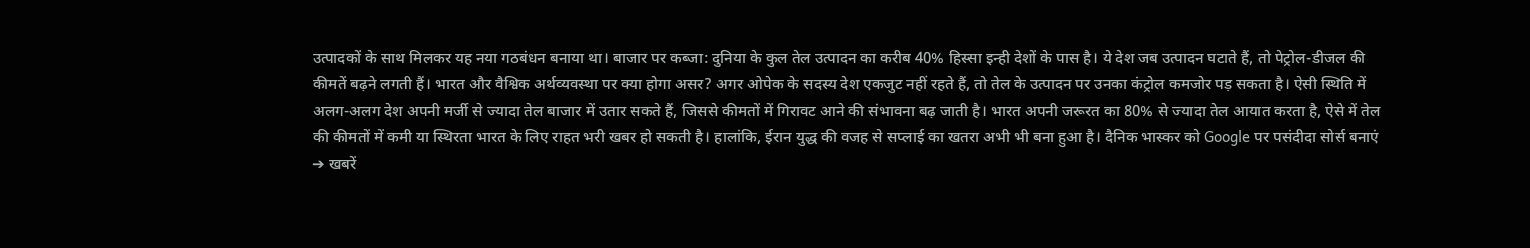उत्पादकों के साथ मिलकर यह नया गठबंधन बनाया था। बाजार पर कब्जा: दुनिया के कुल तेल उत्पादन का करीब 40% हिस्सा इन्ही देशों के पास है। ये देश जब उत्पादन घटाते हैं, तो पेट्रोल-डीजल की कीमतें बढ़ने लगती हैं। भारत और वैश्विक अर्थव्यवस्था पर क्या होगा असर? अगर ओपेक के सदस्य देश एकजुट नहीं रहते हैं, तो तेल के उत्पादन पर उनका कंट्रोल कमजोर पड़ सकता है। ऐसी स्थिति में अलग-अलग देश अपनी मर्जी से ज्यादा तेल बाजार में उतार सकते हैं, जिससे कीमतों में गिरावट आने की संभावना बढ़ जाती है। भारत अपनी जरूरत का 80% से ज्यादा तेल आयात करता है, ऐसे में तेल की कीमतों में कमी या स्थिरता भारत के लिए राहत भरी खबर हो सकती है। हालांकि, ईरान युद्ध की वजह से सप्लाई का खतरा अभी भी बना हुआ है। दैनिक भास्कर को Google पर पसंदीदा सोर्स बनाएं ➔ खबरें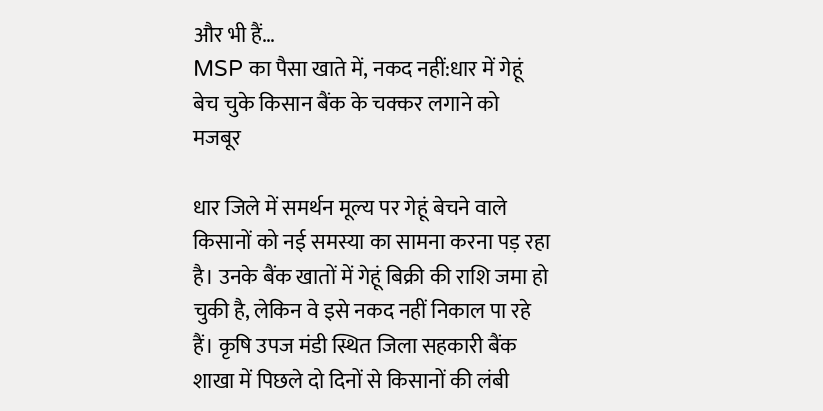और भी हैं…
MSP का पैसा खाते में, नकद नहीं:धार में गेहूं बेच चुके किसान बैंक के चक्कर लगाने को मजबूर

धार जिले में समर्थन मूल्य पर गेहूं बेचने वाले किसानों को नई समस्या का सामना करना पड़ रहा है। उनके बैंक खातों में गेहूं बिक्री की राशि जमा हो चुकी है, लेकिन वे इसे नकद नहीं निकाल पा रहे हैं। कृषि उपज मंडी स्थित जिला सहकारी बैंक शाखा में पिछले दो दिनों से किसानों की लंबी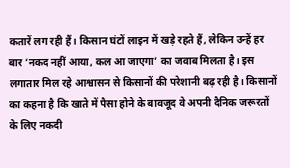कतारें लग रही हैं। किसान घंटों लाइन में खड़े रहते हैं, लेकिन उन्हें हर बार ‘नकद नहीं आया, कल आ जाएगा’ का जवाब मिलता है। इस लगातार मिल रहे आश्वासन से किसानों की परेशानी बढ़ रही है। किसानों का कहना है कि खाते में पैसा होने के बावजूद वे अपनी दैनिक जरूरतों के लिए नकदी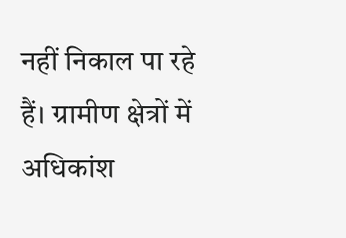नहीं निकाल पा रहे हैं। ग्रामीण क्षेत्रों में अधिकांश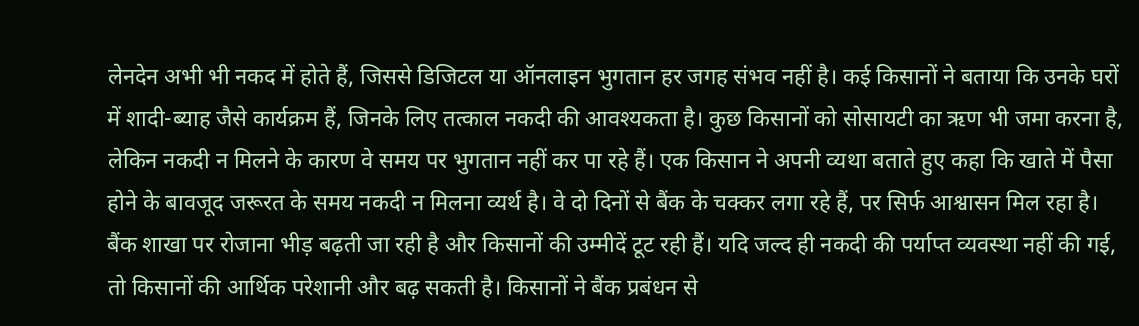लेनदेन अभी भी नकद में होते हैं, जिससे डिजिटल या ऑनलाइन भुगतान हर जगह संभव नहीं है। कई किसानों ने बताया कि उनके घरों में शादी-ब्याह जैसे कार्यक्रम हैं, जिनके लिए तत्काल नकदी की आवश्यकता है। कुछ किसानों को सोसायटी का ऋण भी जमा करना है, लेकिन नकदी न मिलने के कारण वे समय पर भुगतान नहीं कर पा रहे हैं। एक किसान ने अपनी व्यथा बताते हुए कहा कि खाते में पैसा होने के बावजूद जरूरत के समय नकदी न मिलना व्यर्थ है। वे दो दिनों से बैंक के चक्कर लगा रहे हैं, पर सिर्फ आश्वासन मिल रहा है। बैंक शाखा पर रोजाना भीड़ बढ़ती जा रही है और किसानों की उम्मीदें टूट रही हैं। यदि जल्द ही नकदी की पर्याप्त व्यवस्था नहीं की गई, तो किसानों की आर्थिक परेशानी और बढ़ सकती है। किसानों ने बैंक प्रबंधन से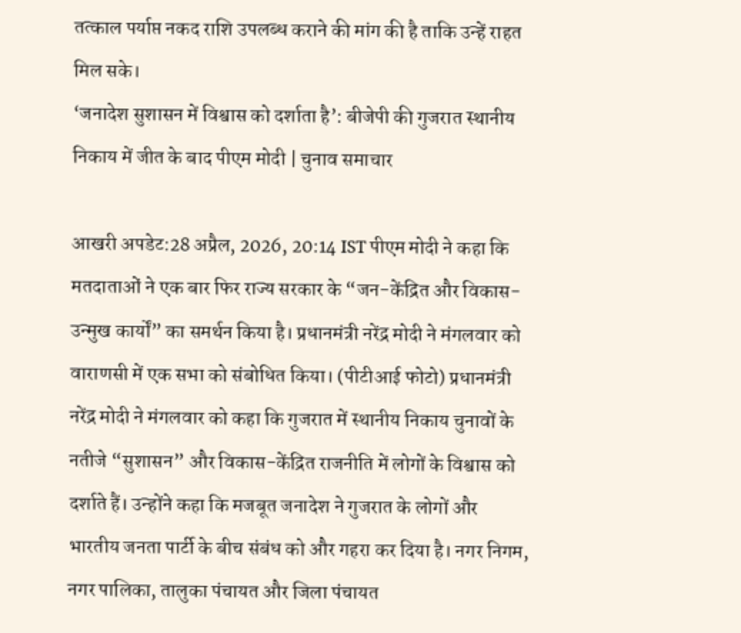तत्काल पर्याप्त नकद राशि उपलब्ध कराने की मांग की है ताकि उन्हें राहत मिल सके।
‘जनादेश सुशासन में विश्वास को दर्शाता है’: बीजेपी की गुजरात स्थानीय निकाय में जीत के बाद पीएम मोदी | चुनाव समाचार

आखरी अपडेट:28 अप्रैल, 2026, 20:14 IST पीएम मोदी ने कहा कि मतदाताओं ने एक बार फिर राज्य सरकार के “जन-केंद्रित और विकास-उन्मुख कार्यों” का समर्थन किया है। प्रधानमंत्री नरेंद्र मोदी ने मंगलवार को वाराणसी में एक सभा को संबोधित किया। (पीटीआई फोटो) प्रधानमंत्री नरेंद्र मोदी ने मंगलवार को कहा कि गुजरात में स्थानीय निकाय चुनावों के नतीजे “सुशासन” और विकास-केंद्रित राजनीति में लोगों के विश्वास को दर्शाते हैं। उन्होंने कहा कि मजबूत जनादेश ने गुजरात के लोगों और भारतीय जनता पार्टी के बीच संबंध को और गहरा कर दिया है। नगर निगम, नगर पालिका, तालुका पंचायत और जिला पंचायत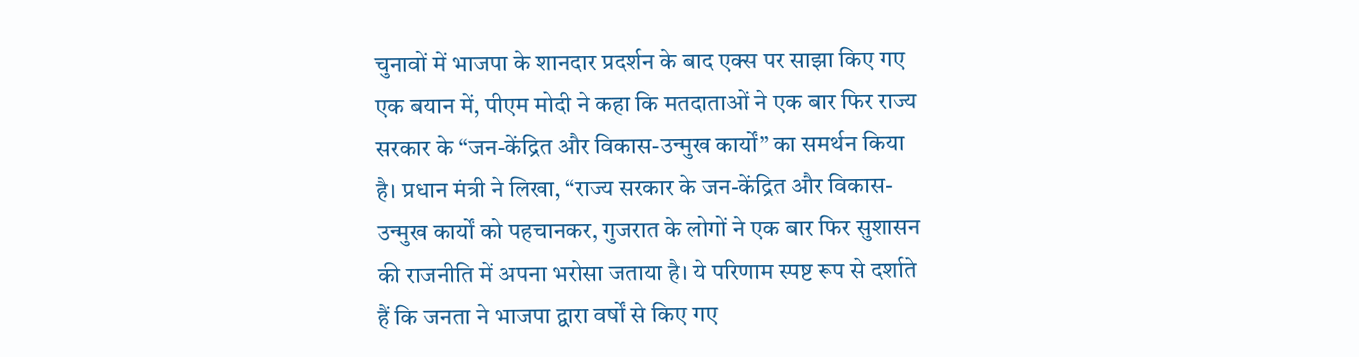चुनावों में भाजपा के शानदार प्रदर्शन के बाद एक्स पर साझा किए गए एक बयान में, पीएम मोदी ने कहा कि मतदाताओं ने एक बार फिर राज्य सरकार के “जन-केंद्रित और विकास-उन्मुख कार्यों” का समर्थन किया है। प्रधान मंत्री ने लिखा, “राज्य सरकार के जन-केंद्रित और विकास-उन्मुख कार्यों को पहचानकर, गुजरात के लोगों ने एक बार फिर सुशासन की राजनीति में अपना भरोसा जताया है। ये परिणाम स्पष्ट रूप से दर्शाते हैं कि जनता ने भाजपा द्वारा वर्षों से किए गए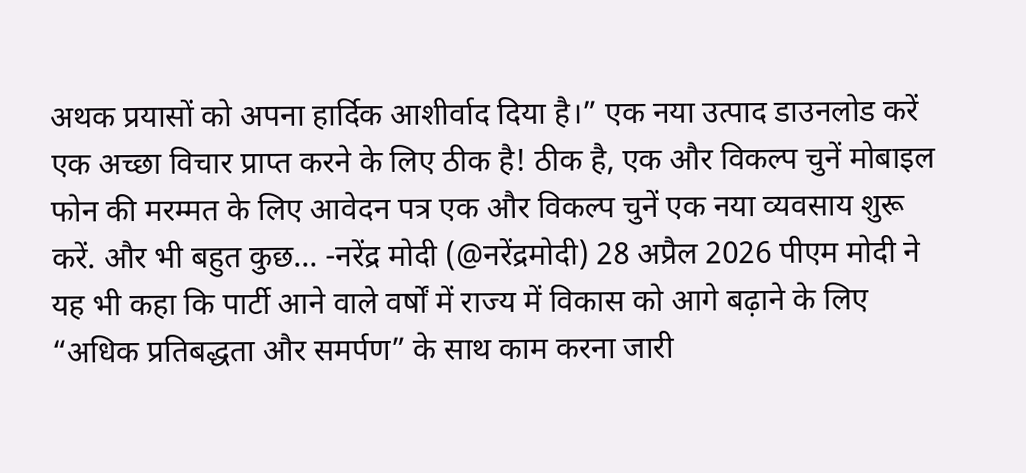अथक प्रयासों को अपना हार्दिक आशीर्वाद दिया है।” एक नया उत्पाद डाउनलोड करें एक अच्छा विचार प्राप्त करने के लिए ठीक है! ठीक है, एक और विकल्प चुनें मोबाइल फोन की मरम्मत के लिए आवेदन पत्र एक और विकल्प चुनें एक नया व्यवसाय शुरू करें. और भी बहुत कुछ… -नरेंद्र मोदी (@नरेंद्रमोदी) 28 अप्रैल 2026 पीएम मोदी ने यह भी कहा कि पार्टी आने वाले वर्षों में राज्य में विकास को आगे बढ़ाने के लिए “अधिक प्रतिबद्धता और समर्पण” के साथ काम करना जारी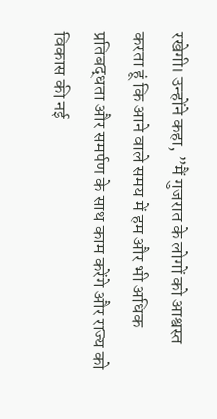रखेगी। उन्होंने कहा, ”मैं गुजरात के लोगों को आश्वस्त करता हूं कि आने वाले समय में हम और भी अधिक प्रतिबद्धता और समर्पण के साथ काम करेंगे और राज्य को विकास की नई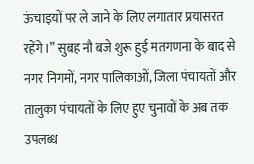ऊंचाइयों पर ले जाने के लिए लगातार प्रयासरत रहेंगे।” सुबह नौ बजे शुरू हुई मतगणना के बाद से नगर निगमों, नगर पालिकाओं, जिला पंचायतों और तालुका पंचायतों के लिए हुए चुनावों के अब तक उपलब्ध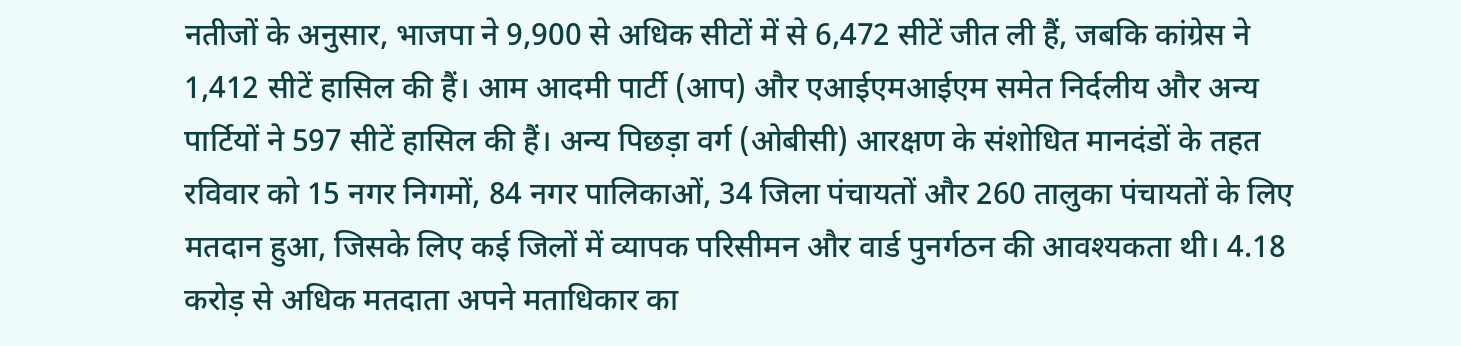नतीजों के अनुसार, भाजपा ने 9,900 से अधिक सीटों में से 6,472 सीटें जीत ली हैं, जबकि कांग्रेस ने 1,412 सीटें हासिल की हैं। आम आदमी पार्टी (आप) और एआईएमआईएम समेत निर्दलीय और अन्य पार्टियों ने 597 सीटें हासिल की हैं। अन्य पिछड़ा वर्ग (ओबीसी) आरक्षण के संशोधित मानदंडों के तहत रविवार को 15 नगर निगमों, 84 नगर पालिकाओं, 34 जिला पंचायतों और 260 तालुका पंचायतों के लिए मतदान हुआ, जिसके लिए कई जिलों में व्यापक परिसीमन और वार्ड पुनर्गठन की आवश्यकता थी। 4.18 करोड़ से अधिक मतदाता अपने मताधिकार का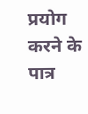प्रयोग करने के पात्र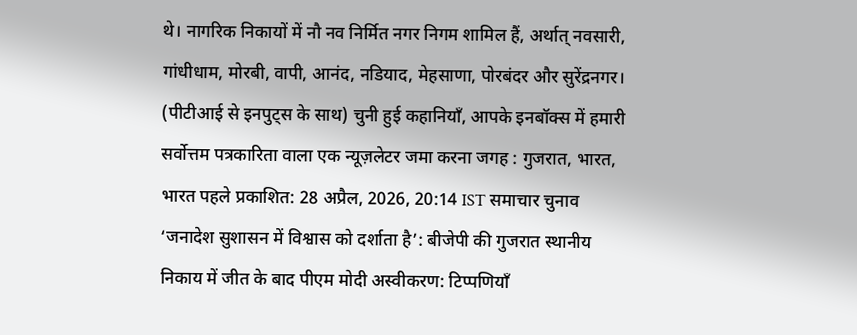थे। नागरिक निकायों में नौ नव निर्मित नगर निगम शामिल हैं, अर्थात् नवसारी, गांधीधाम, मोरबी, वापी, आनंद, नडियाद, मेहसाणा, पोरबंदर और सुरेंद्रनगर। (पीटीआई से इनपुट्स के साथ) चुनी हुई कहानियाँ, आपके इनबॉक्स में हमारी सर्वोत्तम पत्रकारिता वाला एक न्यूज़लेटर जमा करना जगह : गुजरात, भारत, भारत पहले प्रकाशित: 28 अप्रैल, 2026, 20:14 IST समाचार चुनाव ‘जनादेश सुशासन में विश्वास को दर्शाता है’: बीजेपी की गुजरात स्थानीय निकाय में जीत के बाद पीएम मोदी अस्वीकरण: टिप्पणियाँ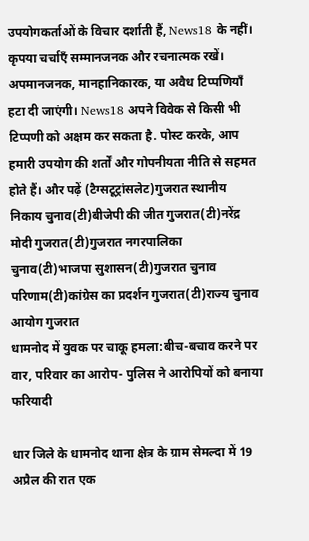उपयोगकर्ताओं के विचार दर्शाती हैं, News18 के नहीं। कृपया चर्चाएँ सम्मानजनक और रचनात्मक रखें। अपमानजनक, मानहानिकारक, या अवैध टिप्पणियाँ हटा दी जाएंगी। News18 अपने विवेक से किसी भी टिप्पणी को अक्षम कर सकता है. पोस्ट करके, आप हमारी उपयोग की शर्तों और गोपनीयता नीति से सहमत होते हैं। और पढ़ें (टैग्सटूट्रांसलेट)गुजरात स्थानीय निकाय चुनाव(टी)बीजेपी की जीत गुजरात(टी)नरेंद्र मोदी गुजरात(टी)गुजरात नगरपालिका चुनाव(टी)भाजपा सुशासन(टी)गुजरात चुनाव परिणाम(टी)कांग्रेस का प्रदर्शन गुजरात(टी)राज्य चुनाव आयोग गुजरात
धामनोद में युवक पर चाकू हमला:बीच-बचाव करने पर वार, परिवार का आरोप- पुलिस ने आरोपियों को बनाया फरियादी

धार जिले के धामनोद थाना क्षेत्र के ग्राम सेमल्दा में 19 अप्रैल की रात एक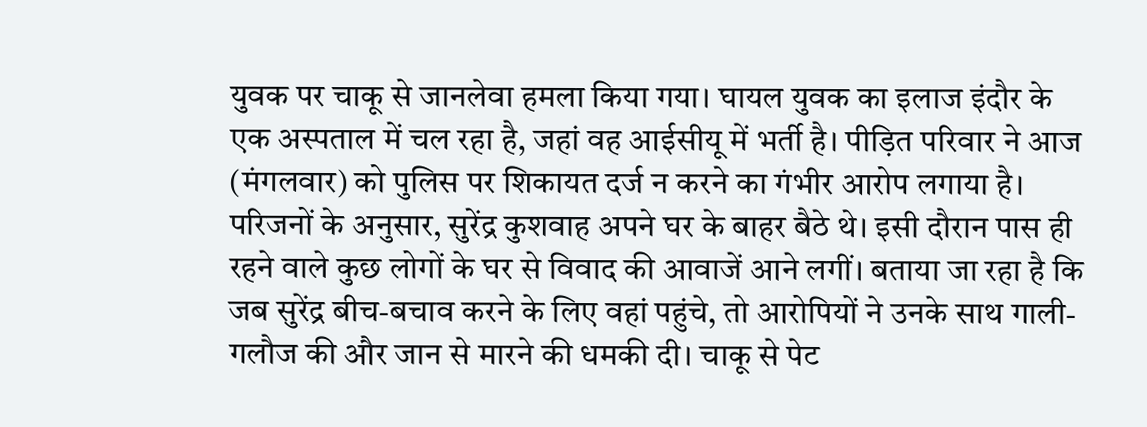युवक पर चाकू से जानलेवा हमला किया गया। घायल युवक का इलाज इंदौर के एक अस्पताल में चल रहा है, जहां वह आईसीयू में भर्ती है। पीड़ित परिवार ने आज (मंगलवार) को पुलिस पर शिकायत दर्ज न करने का गंभीर आरोप लगाया है। परिजनों के अनुसार, सुरेंद्र कुशवाह अपने घर के बाहर बैठे थे। इसी दौरान पास ही रहने वाले कुछ लोगों के घर से विवाद की आवाजें आने लगीं। बताया जा रहा है कि जब सुरेंद्र बीच-बचाव करने के लिए वहां पहुंचे, तो आरोपियों ने उनके साथ गाली-गलौज की और जान से मारने की धमकी दी। चाकू से पेट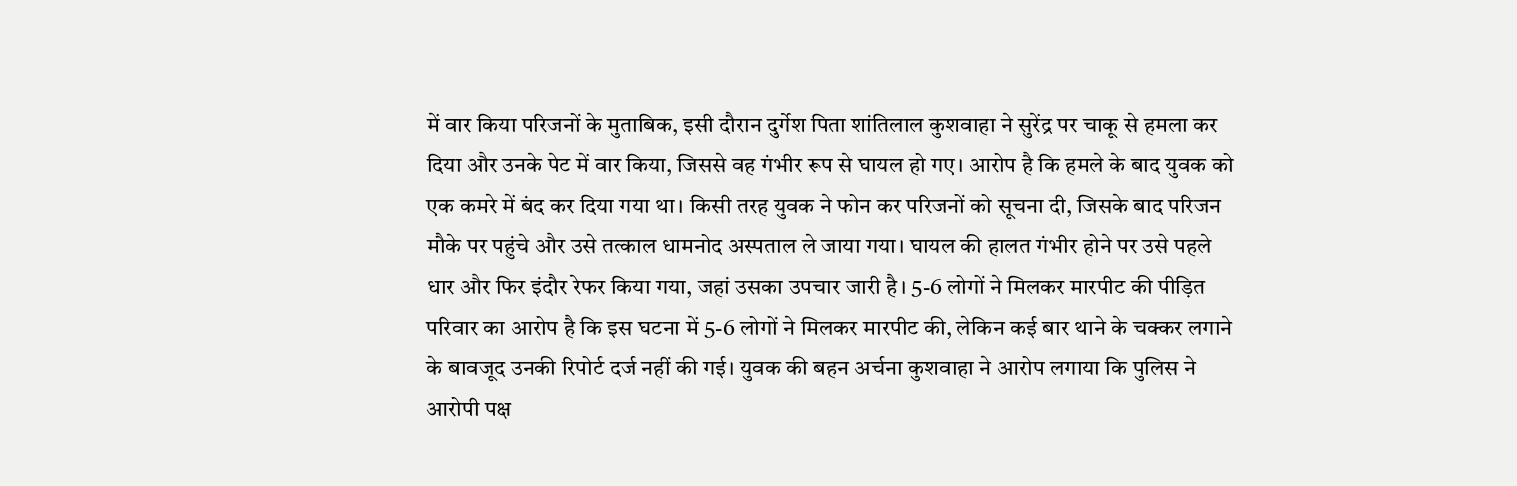में वार किया परिजनों के मुताबिक, इसी दौरान दुर्गेश पिता शांतिलाल कुशवाहा ने सुरेंद्र पर चाकू से हमला कर दिया और उनके पेट में वार किया, जिससे वह गंभीर रूप से घायल हो गए। आरोप है कि हमले के बाद युवक को एक कमरे में बंद कर दिया गया था। किसी तरह युवक ने फोन कर परिजनों को सूचना दी, जिसके बाद परिजन मौके पर पहुंचे और उसे तत्काल धामनोद अस्पताल ले जाया गया। घायल की हालत गंभीर होने पर उसे पहले धार और फिर इंदौर रेफर किया गया, जहां उसका उपचार जारी है। 5-6 लोगों ने मिलकर मारपीट की पीड़ित परिवार का आरोप है कि इस घटना में 5-6 लोगों ने मिलकर मारपीट की, लेकिन कई बार थाने के चक्कर लगाने के बावजूद उनकी रिपोर्ट दर्ज नहीं की गई। युवक की बहन अर्चना कुशवाहा ने आरोप लगाया कि पुलिस ने आरोपी पक्ष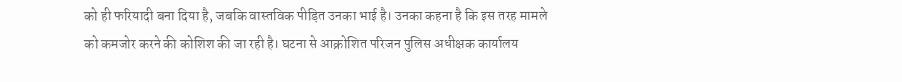को ही फरियादी बना दिया है, जबकि वास्तविक पीड़ित उनका भाई है। उनका कहना है कि इस तरह मामले को कमजोर करने की कोशिश की जा रही है। घटना से आक्रोशित परिजन पुलिस अधीक्षक कार्यालय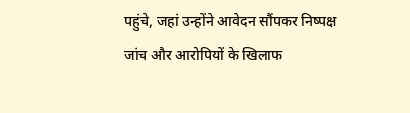पहुंचे, जहां उन्होंने आवेदन सौंपकर निष्पक्ष जांच और आरोपियों के खिलाफ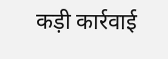कड़ी कार्रवाई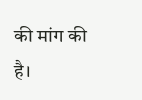की मांग की है।